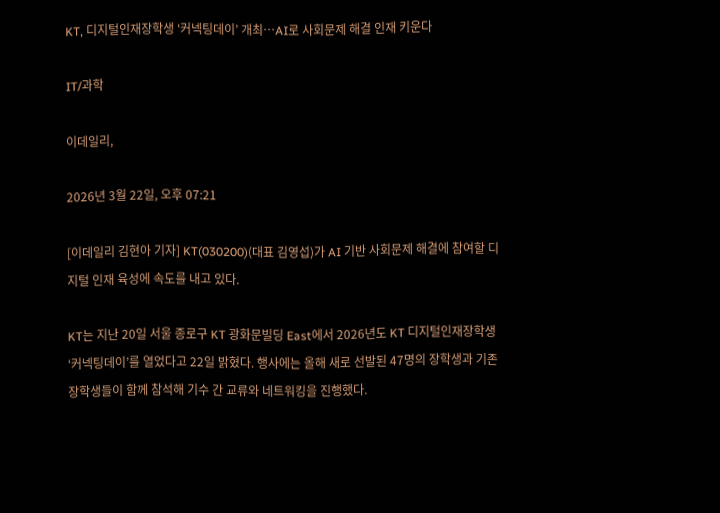KT, 디지털인재장학생 ‘커넥팅데이’ 개최…AI로 사회문제 해결 인재 키운다

IT/과학

이데일리,

2026년 3월 22일, 오후 07:21

[이데일리 김현아 기자] KT(030200)(대표 김영섭)가 AI 기반 사회문제 해결에 참여할 디지털 인재 육성에 속도를 내고 있다.

KT는 지난 20일 서울 종로구 KT 광화문빌딩 East에서 2026년도 KT 디지털인재장학생 ‘커넥팅데이’를 열었다고 22일 밝혔다. 행사에는 올해 새로 선발된 47명의 장학생과 기존 장학생들이 함께 참석해 기수 간 교류와 네트워킹을 진행했다.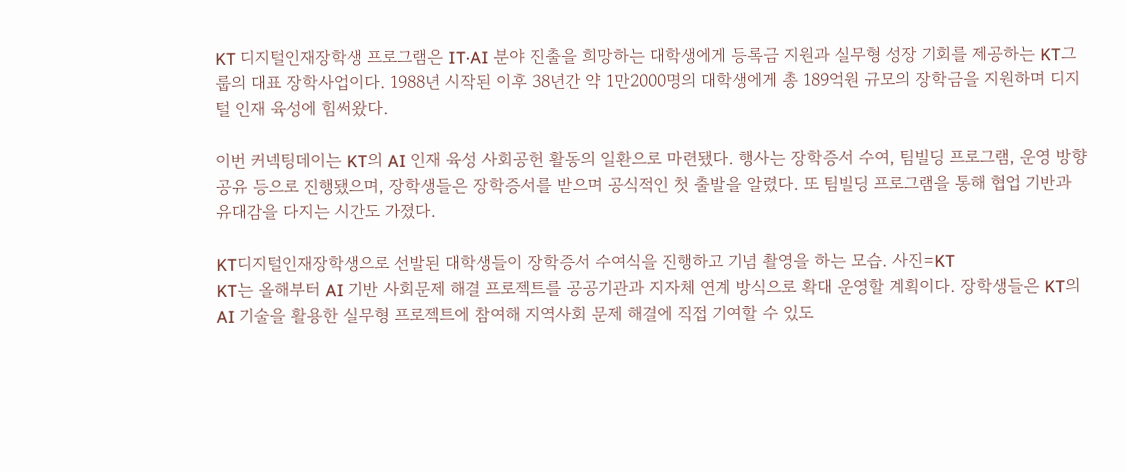KT 디지털인재장학생 프로그램은 IT·AI 분야 진출을 희망하는 대학생에게 등록금 지원과 실무형 성장 기회를 제공하는 KT그룹의 대표 장학사업이다. 1988년 시작된 이후 38년간 약 1만2000명의 대학생에게 총 189억원 규모의 장학금을 지원하며 디지털 인재 육성에 힘써왔다.

이번 커넥팅데이는 KT의 AI 인재 육성 사회공헌 활동의 일환으로 마련됐다. 행사는 장학증서 수여, 팀빌딩 프로그램, 운영 방향 공유 등으로 진행됐으며, 장학생들은 장학증서를 받으며 공식적인 첫 출발을 알렸다. 또 팀빌딩 프로그램을 통해 협업 기반과 유대감을 다지는 시간도 가졌다.

KT디지털인재장학생으로 선발된 대학생들이 장학증서 수여식을 진행하고 기념 촬영을 하는 모습. 사진=KT
KT는 올해부터 AI 기반 사회문제 해결 프로젝트를 공공기관과 지자체 연계 방식으로 확대 운영할 계획이다. 장학생들은 KT의 AI 기술을 활용한 실무형 프로젝트에 참여해 지역사회 문제 해결에 직접 기여할 수 있도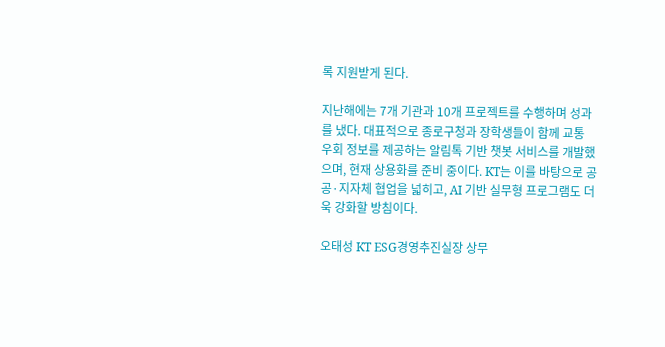록 지원받게 된다.

지난해에는 7개 기관과 10개 프로젝트를 수행하며 성과를 냈다. 대표적으로 종로구청과 장학생들이 함께 교통 우회 정보를 제공하는 알림톡 기반 챗봇 서비스를 개발했으며, 현재 상용화를 준비 중이다. KT는 이를 바탕으로 공공·지자체 협업을 넓히고, AI 기반 실무형 프로그램도 더욱 강화할 방침이다.

오태성 KT ESG경영추진실장 상무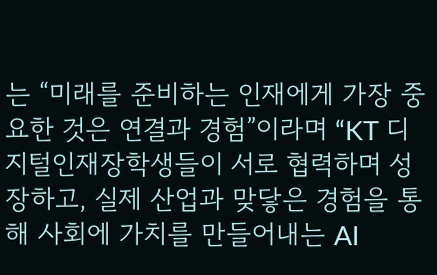는 “미래를 준비하는 인재에게 가장 중요한 것은 연결과 경험”이라며 “KT 디지털인재장학생들이 서로 협력하며 성장하고, 실제 산업과 맞닿은 경험을 통해 사회에 가치를 만들어내는 AI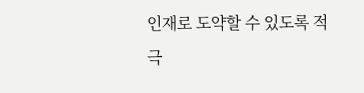인재로 도약할 수 있도록 적극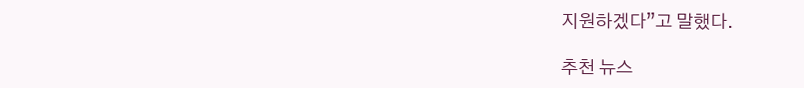지원하겠다”고 말했다.

추천 뉴스